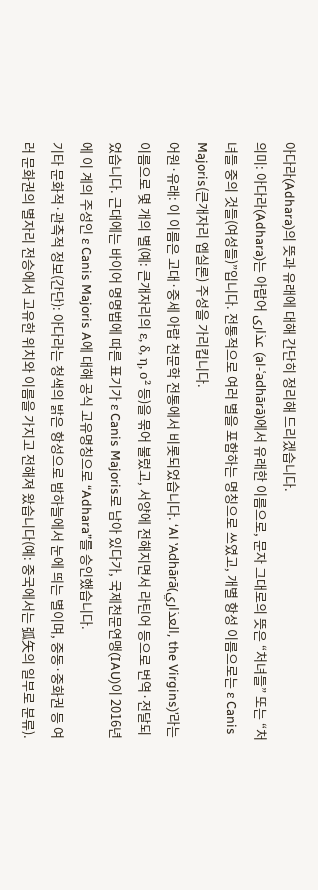아다라(Adhara)의 뜻과 유래에 대해 간단히 정리해 드리겠습니다.
의미: 아다라(Adhara)는 아랍어 عذارى (al-ʿadhārā)에서 유래한 이름으로, 문자 그대로의 뜻은 “처녀들” 또는 “처녀들 중의 것들(여성들)”입니다. 전통적으로 여러 별을 포함하는 명칭으로 쓰였고, 개별 항성 이름으로는 ε Canis Majoris(큰개자리 엡실론) 주성을 가리킵니다.
어원·유래: 이 이름은 고대·중세 아랍 천문학 전통에서 비롯되었습니다. ‘Al ʽAdhārā(العذاري, the Virgins)’라는 이름으로 몇 개의 별(예: 큰개자리의 ε, δ, η, ο² 등)을 묶어 불렀고, 서양에 전해지면서 라틴어 등으로 번역·전달되었습니다. 근대에는 바이어 명명법에 따른 표기가 ε Canis Majoris로 남아 있다가, 국제천문연맹(IAU)이 2016년에 이 계의 주성인 ε Canis Majoris A에 대해 공식 고유명칭으로 “Adhara”를 승인했습니다.
기타 문화적·관측적 정보(간단): 아다라는 청색의 밝은 항성으로 밤하늘에서 눈에 띄는 별이며, 중동·중화권 등 여러 문화권의 별자리 전승에서 고유한 위치와 이름을 가지고 전해져 왔습니다(예: 중국에서는 弧矢의 일부로 분류).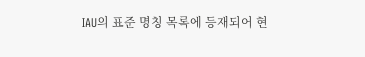IAU의 표준 명칭 목록에 등재되어 현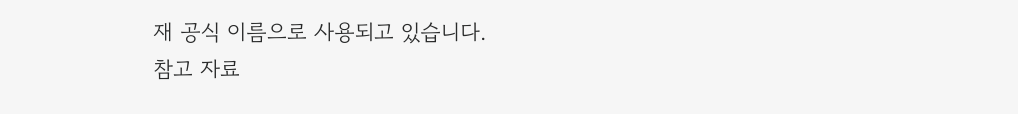재 공식 이름으로 사용되고 있습니다.
참고 자료